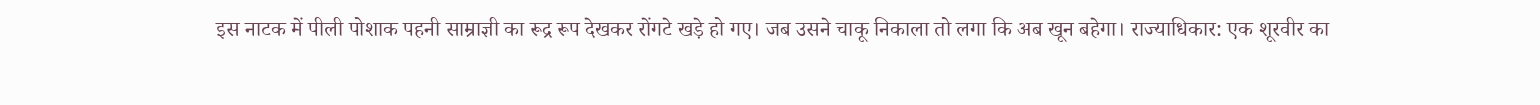इस नाटक में पीली पोशाक पहनी साम्राज्ञी का रूद्र रूप देखकर रोंगटे खड़े हो गए। जब उसने चाकू निकाला तो लगा कि अब खून बहेगा। राज्याधिकार: एक शूरवीर का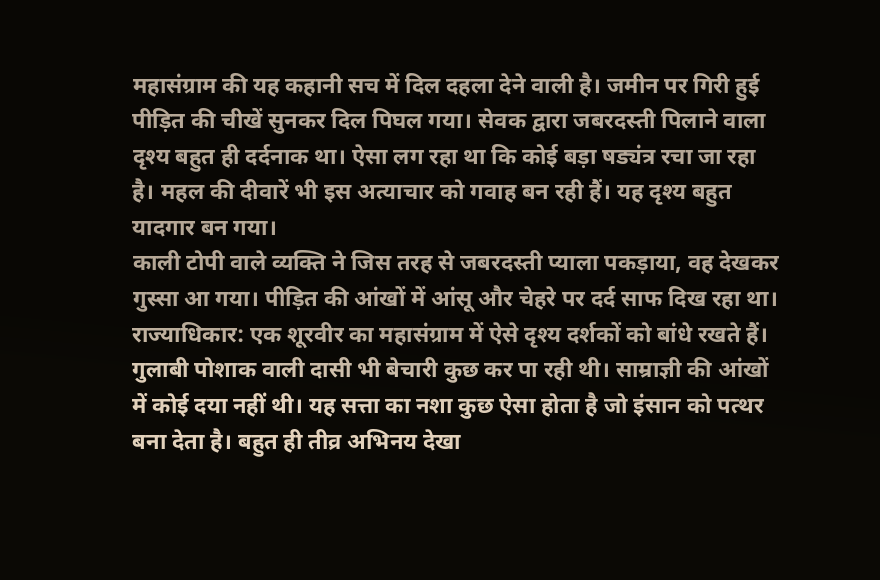महासंग्राम की यह कहानी सच में दिल दहला देने वाली है। जमीन पर गिरी हुई पीड़ित की चीखें सुनकर दिल पिघल गया। सेवक द्वारा जबरदस्ती पिलाने वाला दृश्य बहुत ही दर्दनाक था। ऐसा लग रहा था कि कोई बड़ा षड्यंत्र रचा जा रहा है। महल की दीवारें भी इस अत्याचार को गवाह बन रही हैं। यह दृश्य बहुत यादगार बन गया।
काली टोपी वाले व्यक्ति ने जिस तरह से जबरदस्ती प्याला पकड़ाया, वह देखकर गुस्सा आ गया। पीड़ित की आंखों में आंसू और चेहरे पर दर्द साफ दिख रहा था। राज्याधिकार: एक शूरवीर का महासंग्राम में ऐसे दृश्य दर्शकों को बांधे रखते हैं। गुलाबी पोशाक वाली दासी भी बेचारी कुछ कर पा रही थी। साम्राज्ञी की आंखों में कोई दया नहीं थी। यह सत्ता का नशा कुछ ऐसा होता है जो इंसान को पत्थर बना देता है। बहुत ही तीव्र अभिनय देखा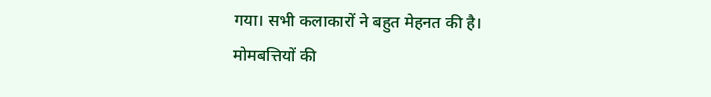गया। सभी कलाकारों ने बहुत मेहनत की है।
मोमबत्तियों की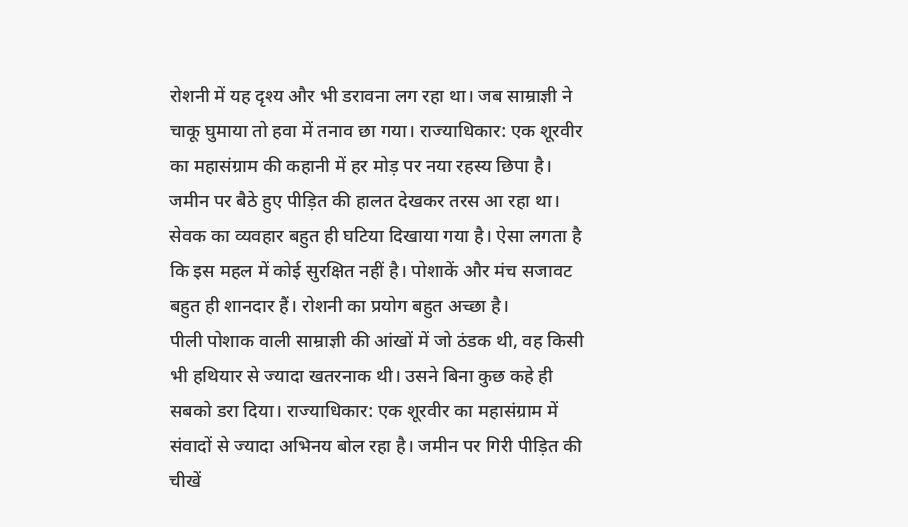रोशनी में यह दृश्य और भी डरावना लग रहा था। जब साम्राज्ञी ने चाकू घुमाया तो हवा में तनाव छा गया। राज्याधिकार: एक शूरवीर का महासंग्राम की कहानी में हर मोड़ पर नया रहस्य छिपा है। जमीन पर बैठे हुए पीड़ित की हालत देखकर तरस आ रहा था। सेवक का व्यवहार बहुत ही घटिया दिखाया गया है। ऐसा लगता है कि इस महल में कोई सुरक्षित नहीं है। पोशाकें और मंच सजावट बहुत ही शानदार हैं। रोशनी का प्रयोग बहुत अच्छा है।
पीली पोशाक वाली साम्राज्ञी की आंखों में जो ठंडक थी, वह किसी भी हथियार से ज्यादा खतरनाक थी। उसने बिना कुछ कहे ही सबको डरा दिया। राज्याधिकार: एक शूरवीर का महासंग्राम में संवादों से ज्यादा अभिनय बोल रहा है। जमीन पर गिरी पीड़ित की चीखें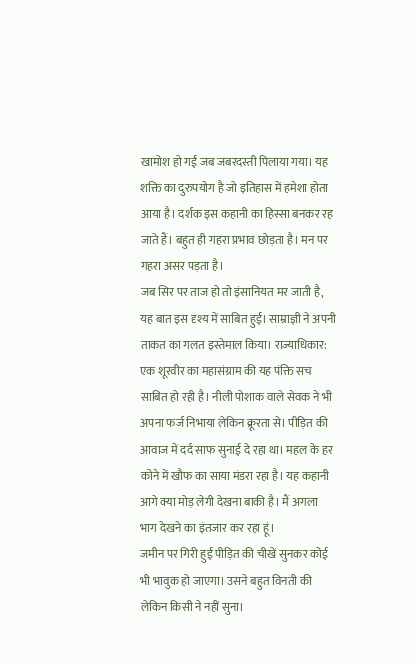खामोश हो गईं जब जबरदस्ती पिलाया गया। यह शक्ति का दुरुपयोग है जो इतिहास में हमेशा होता आया है। दर्शक इस कहानी का हिस्सा बनकर रह जाते हैं। बहुत ही गहरा प्रभाव छोड़ता है। मन पर गहरा असर पड़ता है।
जब सिर पर ताज हो तो इंसानियत मर जाती है, यह बात इस दृश्य में साबित हुई। साम्राज्ञी ने अपनी ताकत का गलत इस्तेमाल किया। राज्याधिकार: एक शूरवीर का महासंग्राम की यह पंक्ति सच साबित हो रही है। नीली पोशाक वाले सेवक ने भी अपना फर्ज निभाया लेकिन क्रूरता से। पीड़ित की आवाज में दर्द साफ सुनाई दे रहा था। महल के हर कोने में खौफ का साया मंडरा रहा है। यह कहानी आगे क्या मोड़ लेगी देखना बाकी है। मैं अगला भाग देखने का इंतजार कर रहा हूं।
जमीन पर गिरी हुई पीड़ित की चीखें सुनकर कोई भी भावुक हो जाएगा। उसने बहुत विनती की लेकिन किसी ने नहीं सुना।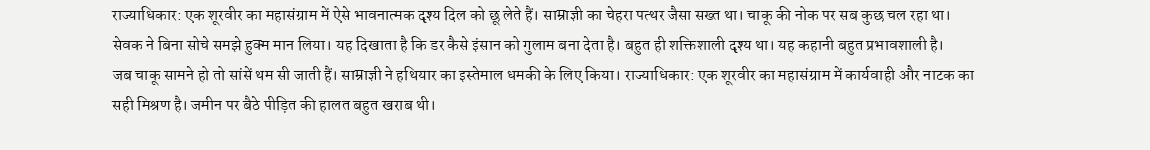राज्याधिकार: एक शूरवीर का महासंग्राम में ऐसे भावनात्मक दृश्य दिल को छू लेते हैं। साम्राज्ञी का चेहरा पत्थर जैसा सख्त था। चाकू की नोक पर सब कुछ चल रहा था। सेवक ने बिना सोचे समझे हुक्म मान लिया। यह दिखाता है कि डर कैसे इंसान को गुलाम बना देता है। बहुत ही शक्तिशाली दृश्य था। यह कहानी बहुत प्रभावशाली है।
जब चाकू सामने हो तो सांसें थम सी जाती हैं। साम्राज्ञी ने हथियार का इस्तेमाल धमकी के लिए किया। राज्याधिकार: एक शूरवीर का महासंग्राम में कार्यवाही और नाटक का सही मिश्रण है। जमीन पर बैठे पीड़ित की हालत बहुत खराब थी।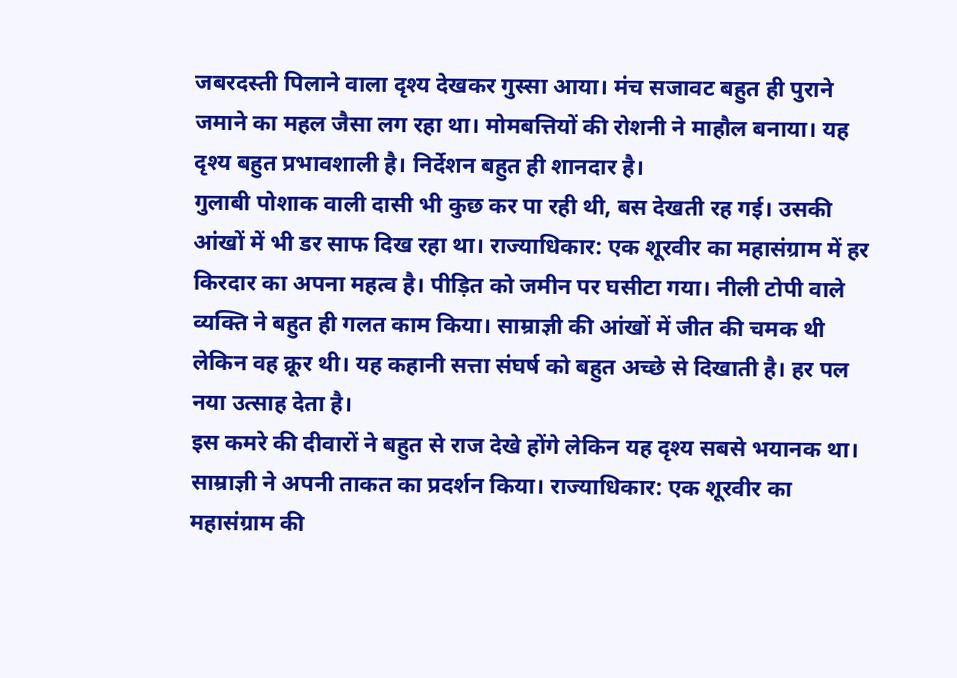जबरदस्ती पिलाने वाला दृश्य देखकर गुस्सा आया। मंच सजावट बहुत ही पुराने जमाने का महल जैसा लग रहा था। मोमबत्तियों की रोशनी ने माहौल बनाया। यह दृश्य बहुत प्रभावशाली है। निर्देशन बहुत ही शानदार है।
गुलाबी पोशाक वाली दासी भी कुछ कर पा रही थी, बस देखती रह गई। उसकी आंखों में भी डर साफ दिख रहा था। राज्याधिकार: एक शूरवीर का महासंग्राम में हर किरदार का अपना महत्व है। पीड़ित को जमीन पर घसीटा गया। नीली टोपी वाले व्यक्ति ने बहुत ही गलत काम किया। साम्राज्ञी की आंखों में जीत की चमक थी लेकिन वह क्रूर थी। यह कहानी सत्ता संघर्ष को बहुत अच्छे से दिखाती है। हर पल नया उत्साह देता है।
इस कमरे की दीवारों ने बहुत से राज देखे होंगे लेकिन यह दृश्य सबसे भयानक था। साम्राज्ञी ने अपनी ताकत का प्रदर्शन किया। राज्याधिकार: एक शूरवीर का महासंग्राम की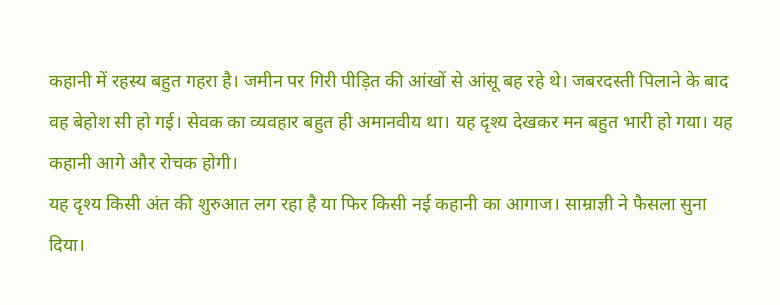कहानी में रहस्य बहुत गहरा है। जमीन पर गिरी पीड़ित की आंखों से आंसू बह रहे थे। जबरदस्ती पिलाने के बाद वह बेहोश सी हो गई। सेवक का व्यवहार बहुत ही अमानवीय था। यह दृश्य देखकर मन बहुत भारी हो गया। यह कहानी आगे और रोचक होगी।
यह दृश्य किसी अंत की शुरुआत लग रहा है या फिर किसी नई कहानी का आगाज। साम्राज्ञी ने फैसला सुना दिया।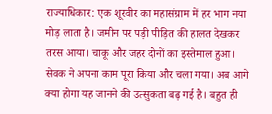राज्याधिकार: एक शूरवीर का महासंग्राम में हर भाग नया मोड़ लाता है। जमीन पर पड़ी पीड़ित की हालत देखकर तरस आया। चाकू और जहर दोनों का इस्तेमाल हुआ। सेवक ने अपना काम पूरा किया और चला गया। अब आगे क्या होगा यह जानने की उत्सुकता बढ़ गई है। बहुत ही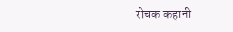रोचक कहानी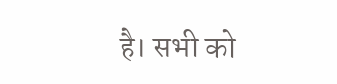है। सभी को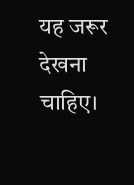यह जरूर देखना चाहिए।